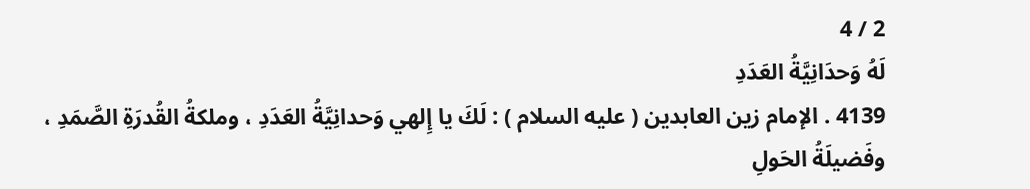2 / 4
لَهُ وَحدَانِيَّةُ العَدَدِ
4139 . الإمام زين العابدين ( عليه السلام ) : لَكَ يا إِلهي وَحدانِيَّةُ العَدَدِ ، وملكةُ القُدرَةِ الصَّمَدِ ،
وفَضيلَةُ الحَولِ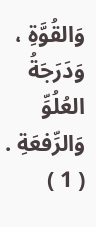وَالقُوَّةِ ، وَدَرَجَةُ العُلُوِّ وَالرِّفعَةِ . ( 1 )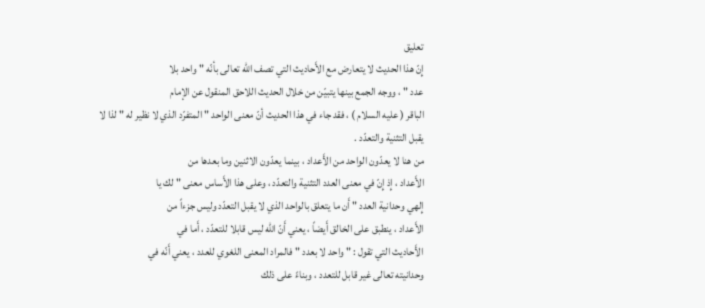تعليق
إِنّ هذا الحديث لا يتعارض مع الأَحاديث التي تصف الله تعالى بأنّه " واحد بلا
عدد " ، ووجه الجمع بينها يتبيّن من خلال الحديث اللاحق المنقول عن الإمام
الباقر ( عليه السلام ) ، فقد جاء في هذا الحديث أنّ معنى الواحد " المتفرّد الذي لا نظير له " لذا لا
يقبل التثنية والتعدّد .
من هنا لا يعدّون الواحد من الأَعداد ، بينما يعدّون الاثنين وما بعدها من
الأَعداد ، إِذ إِنّ في معنى العدد التثنية والتعدّد ، وعلى هذا الأَساس معنى " لك يا
إِلهي وحدانية العدد " أَن ما يتعلق بالواحد الذي لا يقبل التعدّد وليس جزءاً من
الأَعداد ، ينطبق على الخالق أَيضاً ، يعني أَنّ الله ليس قابلا للتعدّد ، أَما في
الأَحاديث التي تقول : " واحد لا بعدد " فالمراد المعنى اللغوي للعدد ، يعني أَنّه في
وحدانيته تعالى غير قابل للتعدد ، وبناءً على ذلك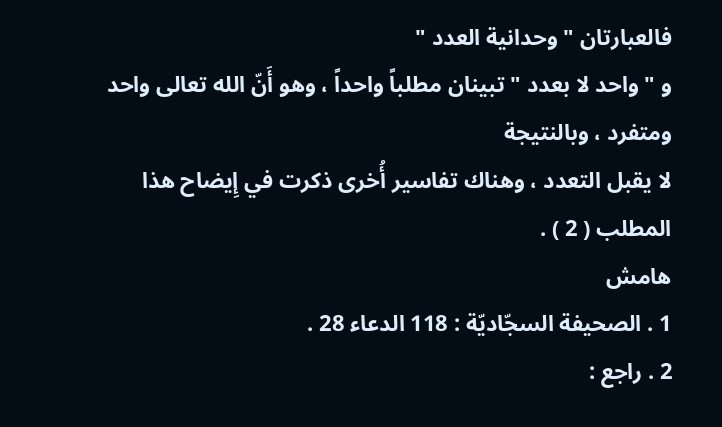فالعبارتان " وحدانية العدد "
و " واحد لا بعدد " تبينان مطلباً واحداً ، وهو أَنّ الله تعالى واحد ومتفرد ، وبالنتيجة
لا يقبل التعدد ، وهناك تفاسير أُخرى ذكرت في إِيضاح هذا المطلب ( 2 ) .
هامش
1 . الصحيفة السجّاديّة : 118 الدعاء 28 .
2 . راجع :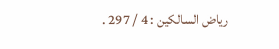رياض السالكين : 4 / 297 .